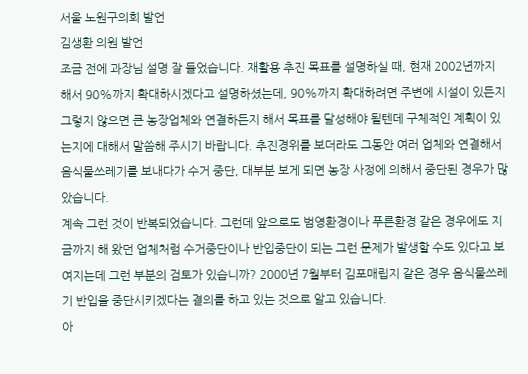서울 노원구의회 발언
김생환 의원 발언
조금 전에 과장님 설명 잘 들었습니다. 재활용 추진 목표를 설명하실 때, 현재 2002년까지 해서 90%까지 확대하시겠다고 설명하셨는데, 90%까지 확대하려면 주변에 시설이 있든지 그렇지 않으면 큰 농장업체와 연결하든지 해서 목표를 달성해야 될텐데 구체적인 계획이 있는지에 대해서 말씀해 주시기 바랍니다. 추진경위를 보더라도 그동안 여러 업체와 연결해서 음식물쓰레기를 보내다가 수거 중단, 대부분 보게 되면 농장 사정에 의해서 중단된 경우가 많았습니다.
계속 그런 것이 반복되었습니다. 그런데 앞으로도 범영환경이나 푸른환경 같은 경우에도 지금까지 해 왔던 업체처럼 수거중단이나 반입중단이 되는 그런 문제가 발생할 수도 있다고 보여지는데 그런 부분의 검토가 있습니까? 2000년 7월부터 김포매립지 같은 경우 음식물쓰레기 반입을 중단시키겠다는 결의를 하고 있는 것으로 알고 있습니다.
아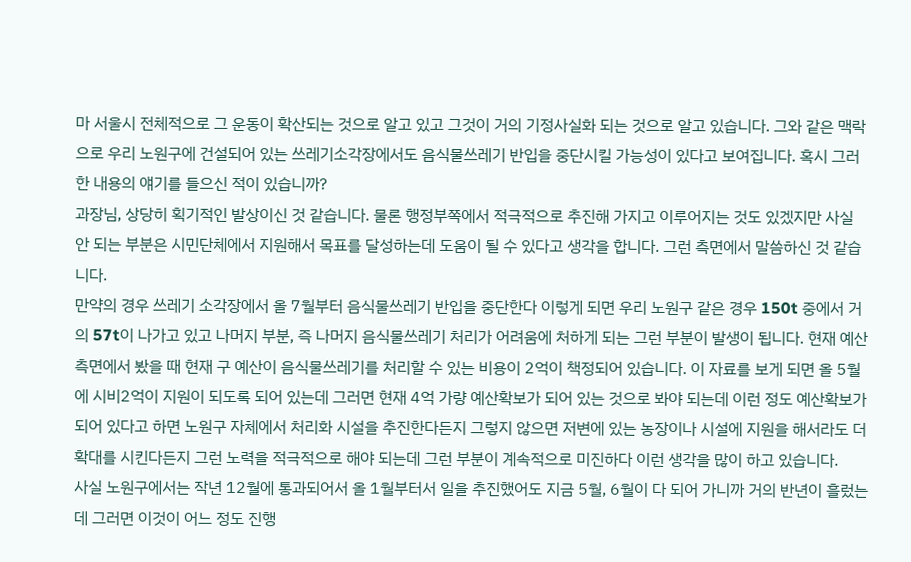마 서울시 전체적으로 그 운동이 확산되는 것으로 알고 있고 그것이 거의 기정사실화 되는 것으로 알고 있습니다. 그와 같은 맥락으로 우리 노원구에 건설되어 있는 쓰레기소각장에서도 음식물쓰레기 반입을 중단시킬 가능성이 있다고 보여집니다. 혹시 그러한 내용의 얘기를 들으신 적이 있습니까?
과장님, 상당히 획기적인 발상이신 것 같습니다. 물론 행정부쪽에서 적극적으로 추진해 가지고 이루어지는 것도 있겠지만 사실 안 되는 부분은 시민단체에서 지원해서 목표를 달성하는데 도움이 될 수 있다고 생각을 합니다. 그런 측면에서 말씀하신 것 같습니다.
만약의 경우 쓰레기 소각장에서 올 7월부터 음식물쓰레기 반입을 중단한다 이렇게 되면 우리 노원구 같은 경우 150t 중에서 거의 57t이 나가고 있고 나머지 부분, 즉 나머지 음식물쓰레기 처리가 어려움에 처하게 되는 그런 부분이 발생이 됩니다. 현재 예산 측면에서 봤을 때 현재 구 예산이 음식물쓰레기를 처리할 수 있는 비용이 2억이 책정되어 있습니다. 이 자료를 보게 되면 올 5월에 시비2억이 지원이 되도록 되어 있는데 그러면 현재 4억 가량 예산확보가 되어 있는 것으로 봐야 되는데 이런 정도 예산확보가 되어 있다고 하면 노원구 자체에서 처리화 시설을 추진한다든지 그렇지 않으면 저변에 있는 농장이나 시설에 지원을 해서라도 더 확대를 시킨다든지 그런 노력을 적극적으로 해야 되는데 그런 부분이 계속적으로 미진하다 이런 생각을 많이 하고 있습니다.
사실 노원구에서는 작년 12월에 통과되어서 올 1월부터서 일을 추진했어도 지금 5월, 6월이 다 되어 가니까 거의 반년이 흘렀는데 그러면 이것이 어느 정도 진행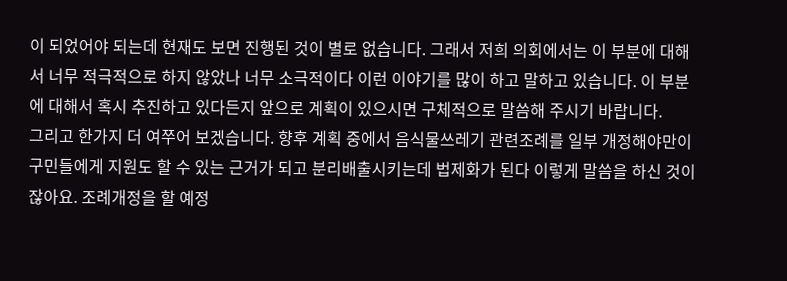이 되었어야 되는데 현재도 보면 진행된 것이 별로 없습니다. 그래서 저희 의회에서는 이 부분에 대해서 너무 적극적으로 하지 않았나 너무 소극적이다 이런 이야기를 많이 하고 말하고 있습니다. 이 부분에 대해서 혹시 추진하고 있다든지 앞으로 계획이 있으시면 구체적으로 말씀해 주시기 바랍니다.
그리고 한가지 더 여쭈어 보겠습니다. 향후 계획 중에서 음식물쓰레기 관련조례를 일부 개정해야만이 구민들에게 지원도 할 수 있는 근거가 되고 분리배출시키는데 법제화가 된다 이렇게 말씀을 하신 것이잖아요. 조례개정을 할 예정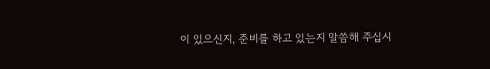이 있으신지, 준비를 하고 있는지 말씀해 주십시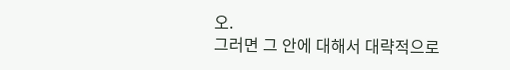오.
그러면 그 안에 대해서 대략적으로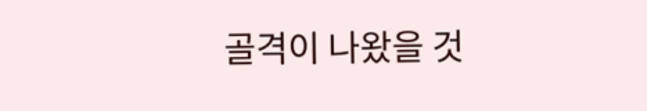골격이 나왔을 것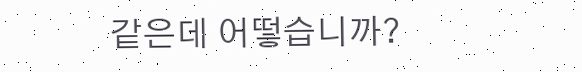같은데 어떻습니까?